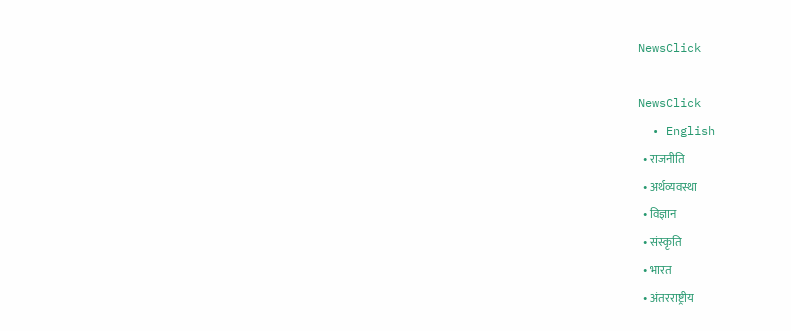NewsClick

NewsClick
  • English
  • राजनीति
  • अर्थव्यवस्था
  • विज्ञान
  • संस्कृति
  • भारत
  • अंतरराष्ट्रीय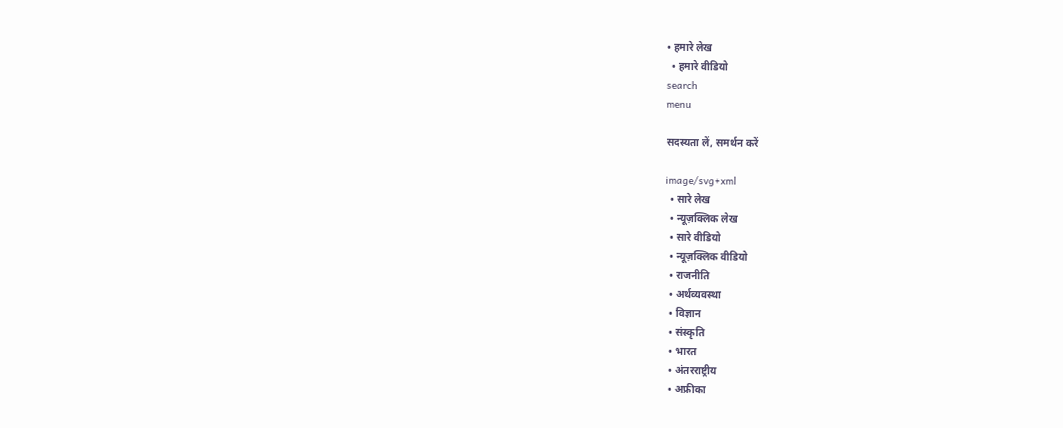• हमारे लेख
  • हमारे वीडियो
search
menu

सदस्यता लें, समर्थन करें

image/svg+xml
  • सारे लेख
  • न्यूज़क्लिक लेख
  • सारे वीडियो
  • न्यूज़क्लिक वीडियो
  • राजनीति
  • अर्थव्यवस्था
  • विज्ञान
  • संस्कृति
  • भारत
  • अंतरराष्ट्रीय
  • अफ्रीका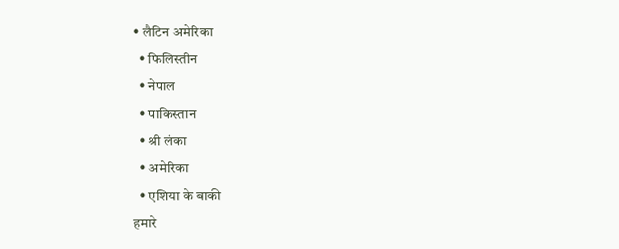• लैटिन अमेरिका
  • फिलिस्तीन
  • नेपाल
  • पाकिस्तान
  • श्री लंका
  • अमेरिका
  • एशिया के बाकी
हमारे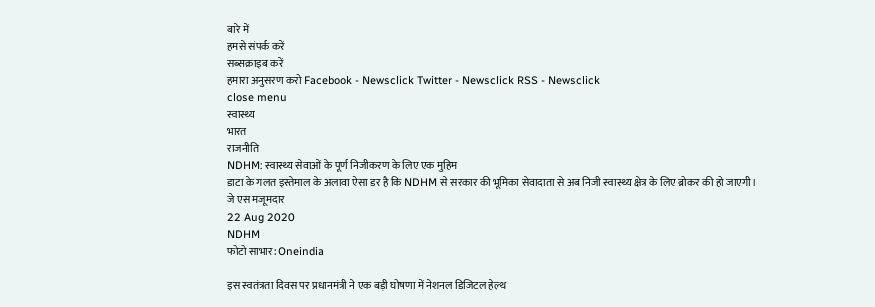बारे में
हमसे संपर्क करें
सब्सक्राइब करें
हमारा अनुसरण करो Facebook - Newsclick Twitter - Newsclick RSS - Newsclick
close menu
स्वास्थ्य
भारत
राजनीति
NDHM: स्वास्थ्य सेवाओं के पूर्ण निजीकरण के लिए एक मुहिम
डाटा के गलत इस्तेमाल के अलावा ऐसा डर है कि NDHM से सरकार की भूमिका सेवादाता से अब निजी स्वास्थ्य क्षेत्र के लिए ब्रोकर की हो जाएगी।
जे एस मजूमदार
22 Aug 2020
NDHM
फोटो साभार: Oneindia

इस स्वतंत्रता दिवस पर प्रधानमंत्री ने एक बड़ी घोषणा में नेशनल डिजिटल हेल्थ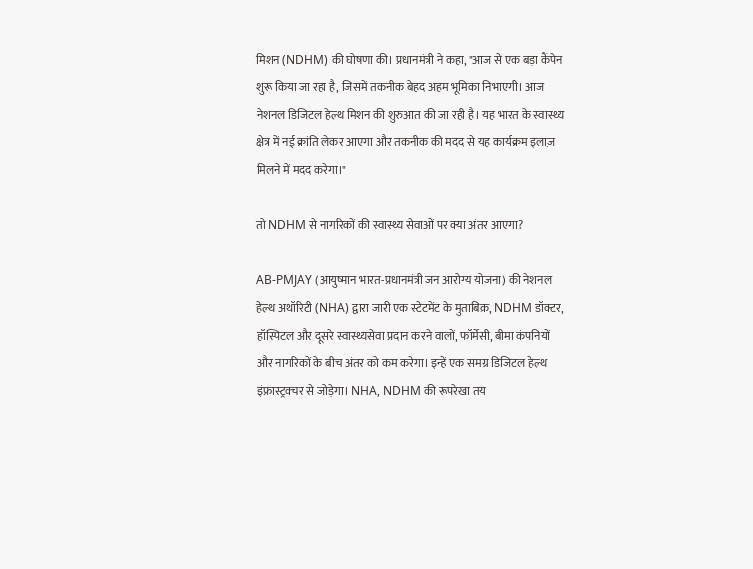मिशन (NDHM) की घोषणा की। प्रधानमंत्री ने कहा, "आज से एक बड़ा कैंपेन शुरू किया जा रहा है, जिसमें तकनीक बेहद अहम भूमिका निभाएगी। आज नेशनल डिजिटल हेल्थ मिशन की शुरुआत की जा रही है। यह भारत के स्वास्थ्य क्षेत्र में नई क्रांति लेकर आएगा और तकनीक की मदद से यह कार्यक्रम इलाज़ मिलने में मदद करेगा।"

तो NDHM से नागरिकों की स्वास्थ्य सेवाओं पर क्या अंतर आएगा?

AB-PMJAY (आयुष्मान भारत-प्रधानमंत्री जन आरोग्य योजना) की नेशनल हेल्थ अथॉरिटी (NHA) द्वारा जारी एक स्टेटमेंट के मुताबिक़, NDHM डॉक्टर, हॉस्पिटल और दूसरे स्वास्थ्यसेवा प्रदान करने वालों, फॉर्मेसी, बीमा कंपनियों और नागरिकों के बीच अंतर को कम करेगा। इन्हें एक समग्र डिजिटल हेल्थ इंफ्रास्ट्रक्चर से जोड़ेगा। NHA, NDHM की रूपरेखा तय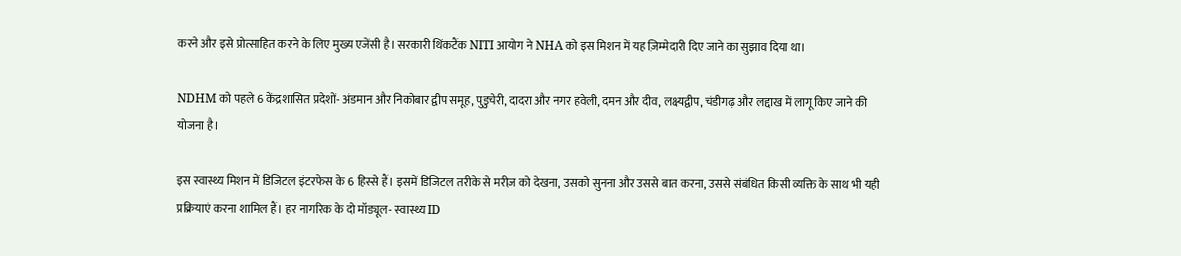करने और इसे प्रोत्साहित करने के लिए मुख्य एजेंसी है। सरकारी थिंकटैंक NITI आयोग ने NHA को इस मिशन में यह ज़िम्मेदारी दिए जाने का सुझाव दिया था।

NDHM को पहले 6 केंद्रशासित प्रदेशों- अंडमान और निकोबार द्वीप समूह, पुडुचेरी, दादरा और नगर हवेली, दमन और दीव, लक्ष्यद्वीप, चंडीगढ़ और लद्दाख में लागू किए जाने की योजना है।

इस स्वास्थ्य मिशन में डिजिटल इंटरफेस के 6 हिस्से हैं। इसमें डिजिटल तरीके से मरीज़ को देखना, उसको सुनना और उससे बात करना, उससे संबंधित किसी व्यक्ति के साथ भी यही प्रक्रियाएं करना शामिल हैं। हर नागरिक के दो मॉड्यूल- स्वास्थ्य ID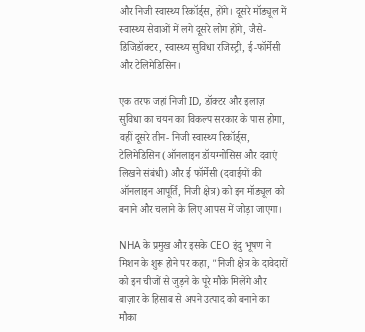और निजी स्वास्थ्य रिकॉर्ड्स, होंगे। दूसरे मॉड्यूल में स्वास्थ्य सेवाओं में लगे दूसरे लोग होंगे, जैसे- डिजिडॉक्टर, स्वास्थ्य सुविधा रजिस्ट्री, ई-फॉर्मेसी और टेलिमेडिसिन।

एक तरफ जहां निजी ID, डॉक्टर और इलाज़ सुविधा का चयन का विकल्प सरकार के पास होगा, वहीं दूसरे तीन- निजी स्वास्थ्य रिकॉर्ड्स, टेलिमेडिसिन (ऑनलाइन डॉयग्नोसिस और दवाएं लिखने संबंधी) और ई फॉर्मेसी (दवाईयों की ऑनलाइन आपूर्ति, निजी क्षेत्र) को इन मॉड्यूल को बनाने और चलाने के लिए आपस में जोड़ा जाएगा।

NHA के प्रमुख और इसके CEO इंदु भूषण ने मिशन के शुरू होने पर कहा, "निजी क्षेत्र के दावेदारों को इन चीजों से जुड़ने के पूरे मौके मिलेंगे और बाज़ार के हिसाब से अपने उत्पाद को बनाने का मौका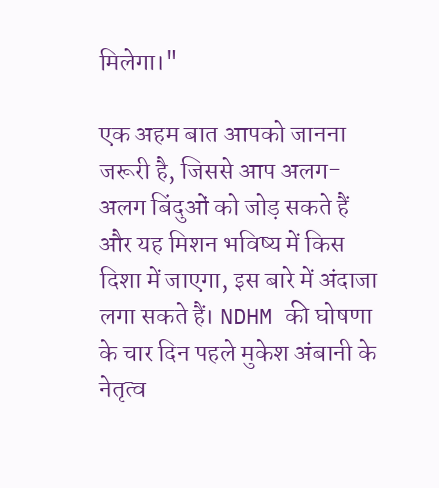मिलेगा।"

एक अहम बात आपको जानना जरूरी है, जिससे आप अलग-अलग बिंदुओं को जोड़ सकते हैं और यह मिशन भविष्य में किस दिशा में जाएगा, इस बारे में अंदाजा लगा सकते हैं। NDHM की घोषणा के चार दिन पहले मुकेश अंबानी के नेतृत्व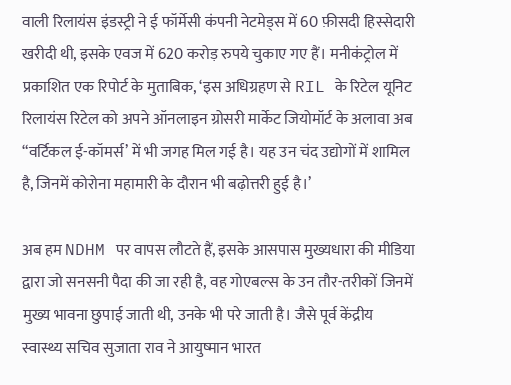वाली रिलायंस इंडस्ट्री ने ई फॉर्मेसी कंपनी नेटमेड्स में 60 फ़ीसदी हिस्सेदारी खरीदी थी, इसके एवज में 620 करोड़ रुपये चुकाए गए हैं। मनीकंट्रोल में प्रकाशित एक रिपोर्ट के मुताबिक, ‘इस अधिग्रहण से RIL के रिटेल यूनिट रिलायंस रिटेल को अपने ऑनलाइन ग्रोसरी मार्केट जियोमॉर्ट के अलावा अब “वर्टिकल ई-कॉमर्स’ में भी जगह मिल गई है। यह उन चंद उद्योगों में शामिल है, जिनमें कोरोना महामारी के दौरान भी बढ़ोत्तरी हुई है।’

अब हम NDHM पर वापस लौटते हैं, इसके आसपास मुख्यधारा की मीडिया द्वारा जो सनसनी पैदा की जा रही है, वह गोएबल्स के उन तौर-तरीकों जिनमें मुख्य भावना छुपाई जाती थी, उनके भी परे जाती है। जैसे पूर्व केंद्रीय स्वास्थ्य सचिव सुजाता राव ने आयुष्मान भारत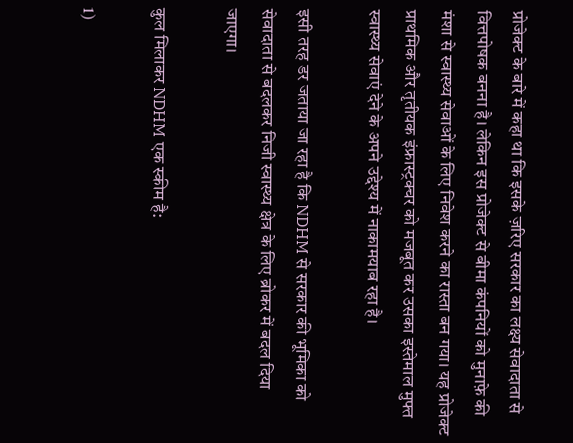प्रोजेक्ट के बारे में कहा था कि इसके ज़रिए सरकार का लक्ष्य सेवादाता से वित्तपोषक बनना है। लेकिन इस प्रोजेक्ट से बीमा कंपनियों को मुनाफ़े की मंशा से स्वास्थ्य सेवाओं के लिए निवेश करने का रास्ता बन गया। यह प्रोजेक्ट प्राथमिक और तृतीयक इंफ्रास्ट्रक्चर को मजबूत कर उसका इस्तेमाल मुफ्त स्वास्थ्य सेवाएं देने के अपने उद्देश्य में नाकामयाब रहा है।

इसी तरह डर जताया जा रहा है कि NDHM से सरकार की भूमिका को सेवादाता से बदलकर निजी स्वास्थ्य क्षेत्र के लिए ब्रोकर में बदल दिया जाएगा।

कुल मिलाकर NDHM एक स्कीम है:

1)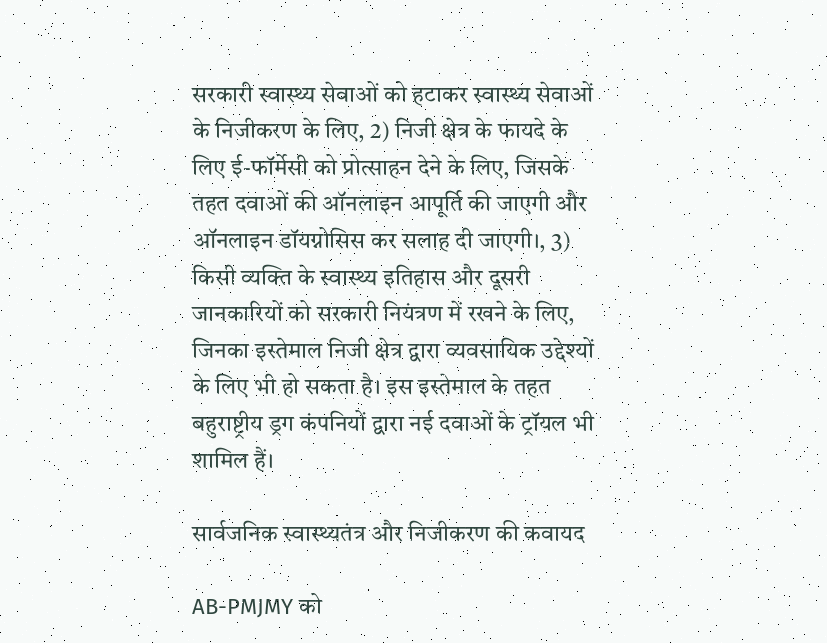सरकारी स्वास्थ्य सेवाओं को हटाकर स्वास्थ्य सेवाओं के निजीकरण के लिए, 2) निजी क्षेत्र के फायदे के लिए ई-फॉर्मेसी को प्रोत्साहन देने के लिए, जिसके तहत दवाओं की ऑनलाइन आपूर्ति की जाएगी और ऑनलाइन डॉयग्नोसिस कर सलाह दी जाएगी।, 3) किसी व्यक्ति के स्वास्थ्य इतिहास और दूसरी जानकारियों को सरकारी नियंत्रण में रखने के लिए, जिनका इस्तेमाल निजी क्षेत्र द्वारा व्यवसायिक उद्देश्यों के लिए भी हो सकता है। इस इस्तेमाल के तहत बहुराष्ट्रीय ड्रग कंपनियों द्वारा नई दवाओं के ट्रॉयल भी शामिल हैं।

सार्वजनिक स्वास्थ्यतंत्र और निजीकरण की कवायद

AB-PMJMY को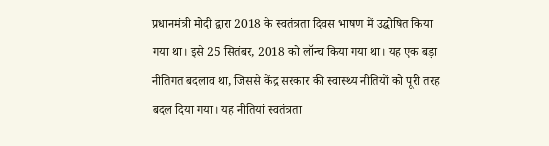प्रधानमंत्री मोदी द्वारा 2018 के स्वतंत्रता दिवस भाषण में उद्घोषित किया गया था। इसे 25 सितंबर, 2018 को लॉन्च किया गया था। यह एक बड़ा नीतिगत बदलाव था, जिससे केंद्र सरकार की स्वास्थ्य नीतियों को पूरी तरह बदल दिया गया। यह नीतियां स्वतंत्रता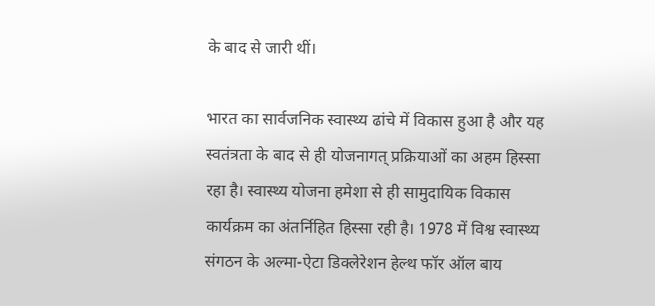के बाद से जारी थीं।

भारत का सार्वजनिक स्वास्थ्य ढांचे में विकास हुआ है और यह स्वतंत्रता के बाद से ही योजनागत् प्रक्रियाओं का अहम हिस्सा रहा है। स्वास्थ्य योजना हमेशा से ही सामुदायिक विकास कार्यक्रम का अंतर्निहित हिस्सा रही है। 1978 में विश्व स्वास्थ्य संगठन के अल्मा-ऐटा डिक्लेरेशन हेल्थ फॉर ऑल बाय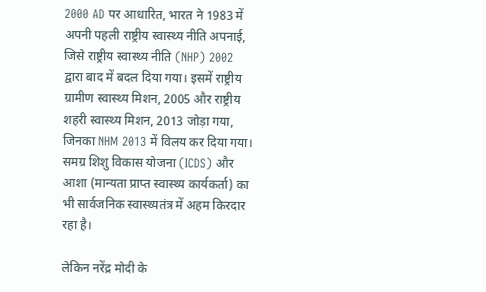2000 AD पर आधारित, भारत ने 1983 में अपनी पहली राष्ट्रीय स्वास्थ्य नीति अपनाई, जिसे राष्ट्रीय स्वास्थ्य नीति (NHP) 2002 द्वारा बाद में बदल दिया गया। इसमें राष्ट्रीय ग्रामीण स्वास्थ्य मिशन, 2005 और राष्ट्रीय शहरी स्वास्थ्य मिशन, 2013 जोड़ा गया, जिनका NHM 2013 में विलय कर दिया गया। समग्र शिशु विकास योजना (ICDS) और आशा (मान्यता प्राप्त स्वास्थ्य कार्यकर्ता) का भी सार्वजनिक स्वास्थ्यतंत्र में अहम किरदार रहा है।

लेकिन नरेंद्र मोदी के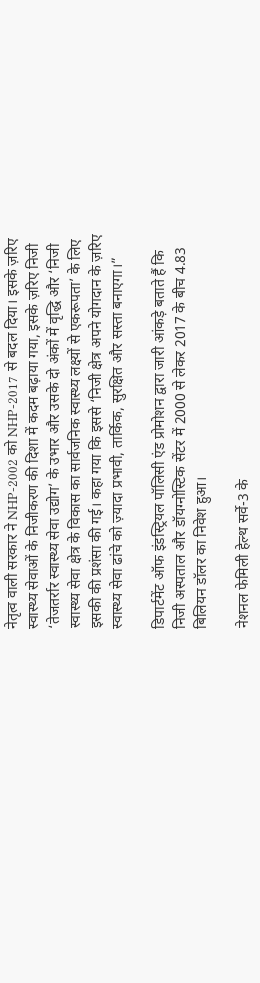नेतृत्व वाली सरकार ने NHP-2002 को NHP-2017 से बदल दिया। इसके ज़रिए स्वास्थ्य सेवाओं के निजीकरण की दिशा में कदम बढ़ाया गया, इसके ज़रिए निजी ‘तेजतर्रार स्वास्थ्य सेवा उद्योग’ के उभार और उसके दो अंकों में वृद्धि और ‘निजी स्वास्थ्य सेवा क्षेत्र के विकास का सार्वजनिक स्वास्थ्य लक्ष्यों से एकरूपता’ के लिए इसकी की प्रशंसा की गई। कहा गया कि इससे ‘निजी क्षेत्र अपने योगदान के ज़रिए स्वास्थ्य सेवा ढांचे को ज़्यादा प्रभावी, तार्किक, सुरक्षित और सस्ता बनाएगा।”

डिपार्टमेंट ऑफ इंडस्ट्रियल पॉलिसी एंड प्रोमोशन द्वारा जारी आंकड़े बताते हैं कि निजी अस्पताल और डॉयग्नोस्टिक सेंटर में 2000 से लेकर 2017 के बीच 4.83 बिलियन डॉलर का निवेश हुआ।

नेशनल फेमिली हेल्थ सर्वे-3 के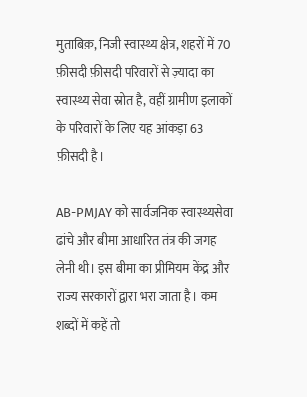मुताबिक़, निजी स्वास्थ्य क्षेत्र, शहरों में 70 फ़ीसदी फ़ीसदी परिवारों से ज़्यादा का स्वास्थ्य सेवा स्रोत है, वहीं ग्रामीण इलाकों के परिवारों के लिए यह आंकड़ा 63 फ़ीसदी है।

AB-PMJAY को सार्वजनिक स्वास्थ्यसेवा ढांचे और बीमा आधारित तंत्र की जगह लेनी थी। इस बीमा का प्रीमियम केंद्र और राज्य सरकारों द्वारा भरा जाता है। कम शब्दों में कहें तो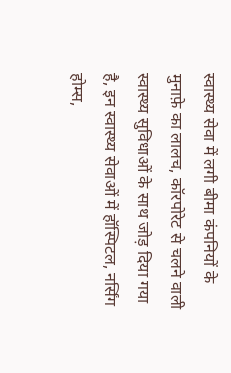स्वास्थ्य सेवा में लगी बीमा कंपनियों के मुनाफ़े का लालच, कॉरपोरेट से चलने वाली स्वास्थ्य सुविधाओं के साथ जोड़ दिया गया है, इन स्वास्थ्य सेवाओं में हॉस्पिटल, नर्सिंग होम्स,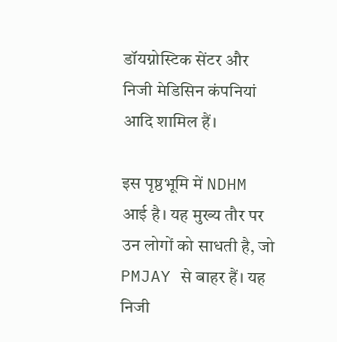डॉयग्नोस्टिक सेंटर और निजी मेडिसिन कंपनियां आदि शामिल हैं।

इस पृष्ठभूमि में NDHM आई है। यह मुख्य तौर पर उन लोगों को साधती है, जो PMJAY से बाहर हैं। यह निजी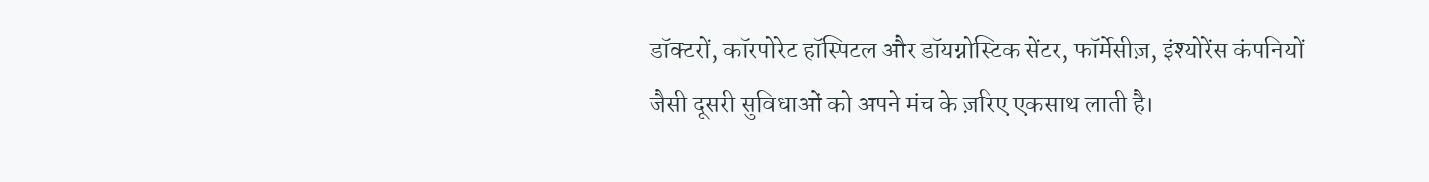डॉक्टरों, कॉरपोरेट हॉस्पिटल और डॉयग्नोस्टिक सेंटर, फॉर्मेसीज़, इंश्योरेंस कंपनियों जैसी दूसरी सुविधाओं को अपने मंच के ज़रिए एकसाथ लाती है।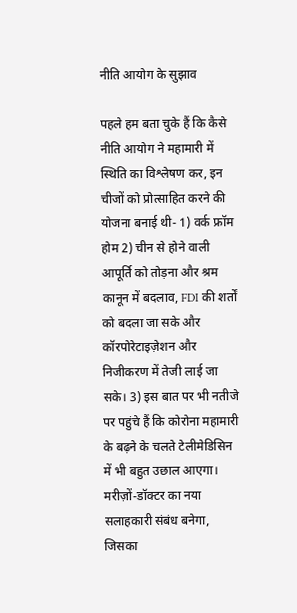नीति आयोग के सुझाव

पहले हम बता चुके हैं कि कैसे नीति आयोग ने महामारी में स्थिति का विश्लेषण कर, इन चीजों को प्रोत्साहित करने की योजना बनाई थी- 1) वर्क फ्रॉम होम 2) चीन से होने वाली आपूर्ति को तोड़ना और श्रम कानून में बदलाव, FDI की शर्तों को बदला जा सके और कॉरपोरेटाइज़ेशन और निजीकरण में तेजी लाई जा सके। 3) इस बात पर भी नतीजे पर पहुंचे हैं कि कोरोना महामारी के बढ़ने के चलते टेलीमेडिसिन में भी बहुत उछाल आएगा। मरीज़ों-डॉक्टर का नया सलाहकारी संबंध बनेगा, जिसका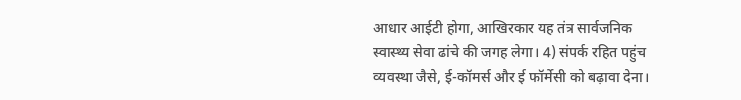आधार आईटी होगा, आखिरकार यह तंत्र सार्वजनिक स्वास्थ्य सेवा ढांचे की जगह लेगा। 4) संपर्क रहित पहुंच व्यवस्था जैसे, ई-कॉमर्स और ई फॉर्मेसी को बढ़ावा देना।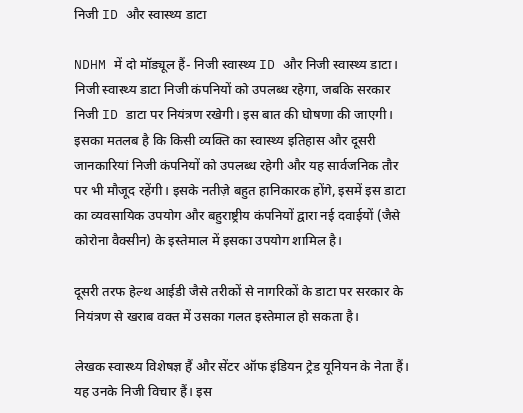निजी ID और स्वास्थ्य डाटा

NDHM में दो मॉड्यूल हैं- निजी स्वास्थ्य ID और निजी स्वास्थ्य डाटा। निजी स्वास्थ्य डाटा निजी कंपनियों को उपलब्ध रहेगा, जबकि सरकार निजी ID डाटा पर नियंत्रण रखेगी। इस बात की घोषणा की जाएगी। इसका मतलब है कि किसी व्यक्ति का स्वास्थ्य इतिहास और दूसरी जानकारियां निजी कंपनियों को उपलब्ध रहेगी और यह सार्वजनिक तौर पर भी मौजूद रहेंगी। इसके नतीज़े बहुत हानिकारक होंगे, इसमें इस डाटा का व्यवसायिक उपयोग और बहुराष्ट्रीय कंपनियों द्वारा नई दवाईयों (जैसे कोरोना वैक्सीन) के इस्तेमाल में इसका उपयोग शामिल है।

दूसरी तरफ हेल्थ आईडी जैसे तरीकों से नागरिकों के डाटा पर सरकार के नियंत्रण से खराब वक्त में उसका गलत इस्तेमाल हो सकता है।

लेखक स्वास्थ्य विशेषज्ञ हैं और सेंटर ऑफ इंडियन ट्रेड यूनियन के नेता हैं। यह उनके निजी विचार हैं। इस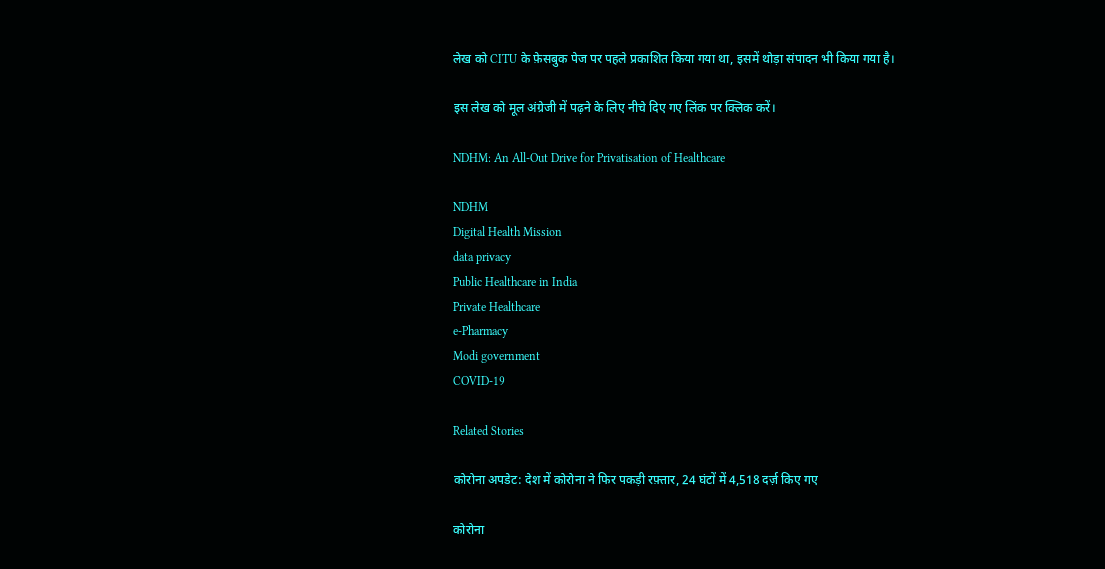लेख को CITU के फ़ेसबुक पेज पर पहले प्रकाशित किया गया था, इसमें थोड़ा संपादन भी किया गया है।

इस लेख को मूल अंग्रेजी में पढ़ने के लिए नीचे दिए गए लिंक पर क्लिक करें।

NDHM: An All-Out Drive for Privatisation of Healthcare

NDHM
Digital Health Mission
data privacy
Public Healthcare in India
Private Healthcare
e-Pharmacy
Modi government
COVID-19

Related Stories

कोरोना अपडेट: देश में कोरोना ने फिर पकड़ी रफ़्तार, 24 घंटों में 4,518 दर्ज़ किए गए

कोरोना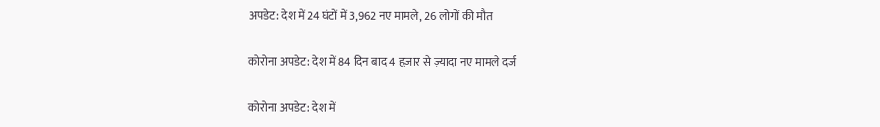अपडेट: देश में 24 घंटों में 3,962 नए मामले, 26 लोगों की मौत

कोरोना अपडेट: देश में 84 दिन बाद 4 हज़ार से ज़्यादा नए मामले दर्ज

कोरोना अपडेट: देश में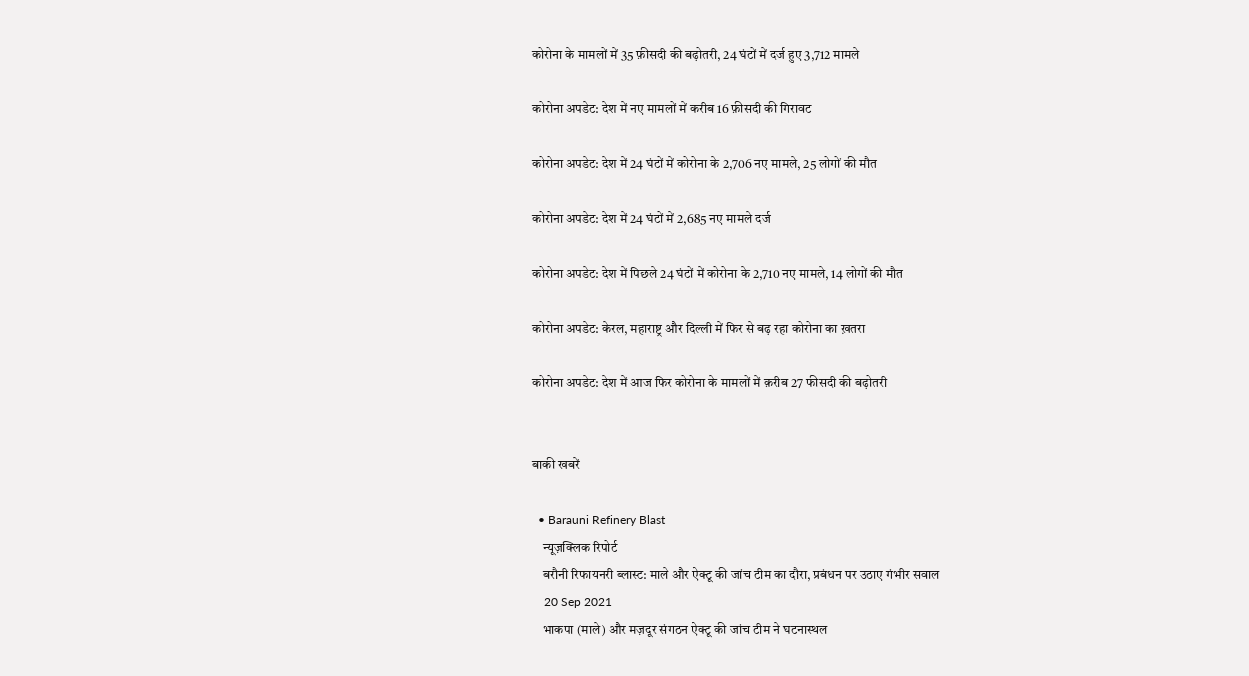कोरोना के मामलों में 35 फ़ीसदी की बढ़ोतरी, 24 घंटों में दर्ज हुए 3,712 मामले

कोरोना अपडेट: देश में नए मामलों में करीब 16 फ़ीसदी की गिरावट

कोरोना अपडेट: देश में 24 घंटों में कोरोना के 2,706 नए मामले, 25 लोगों की मौत

कोरोना अपडेट: देश में 24 घंटों में 2,685 नए मामले दर्ज

कोरोना अपडेट: देश में पिछले 24 घंटों में कोरोना के 2,710 नए मामले, 14 लोगों की मौत

कोरोना अपडेट: केरल, महाराष्ट्र और दिल्ली में फिर से बढ़ रहा कोरोना का ख़तरा

कोरोना अपडेट: देश में आज फिर कोरोना के मामलों में क़रीब 27 फीसदी की बढ़ोतरी


बाकी खबरें

  • Barauni Refinery Blast
    न्यूज़क्लिक रिपोर्ट
    बरौनी रिफायनरी ब्लास्ट: माले और ऐक्टू की जांच टीम का दौरा, प्रबंधन पर उठाए गंभीर सवाल
    20 Sep 2021
    भाकपा (माले) और मज़दूर संगठन ऐक्टू की जांच टीम ने घटनास्थल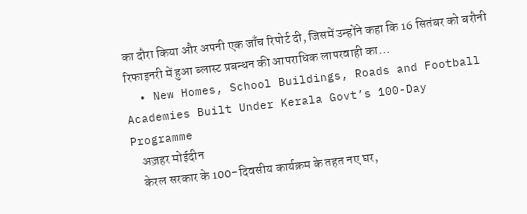का दौरा किया और अपनी एक जाँच रिपोर्ट दी, जिसमें उन्होंने कहा कि 16 सितंबर को बरौनी रिफाइनरी में हुआ ब्लास्ट प्रबन्धन की आपराधिक लापरवाही का…
  • New Homes, School Buildings, Roads and Football Academies Built Under Kerala Govt’s 100-Day Programme
    अज़हर मोईदीन
    केरल सरकार के 100-दिवसीय कार्यक्रम के तहत नए घर,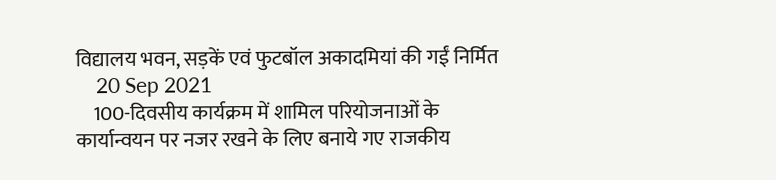विद्यालय भवन, सड़कें एवं फुटबॉल अकादमियां की गईं निर्मित
    20 Sep 2021
    100-दिवसीय कार्यक्रम में शामिल परियोजनाओं के कार्यान्वयन पर नजर रखने के लिए बनाये गए राजकीय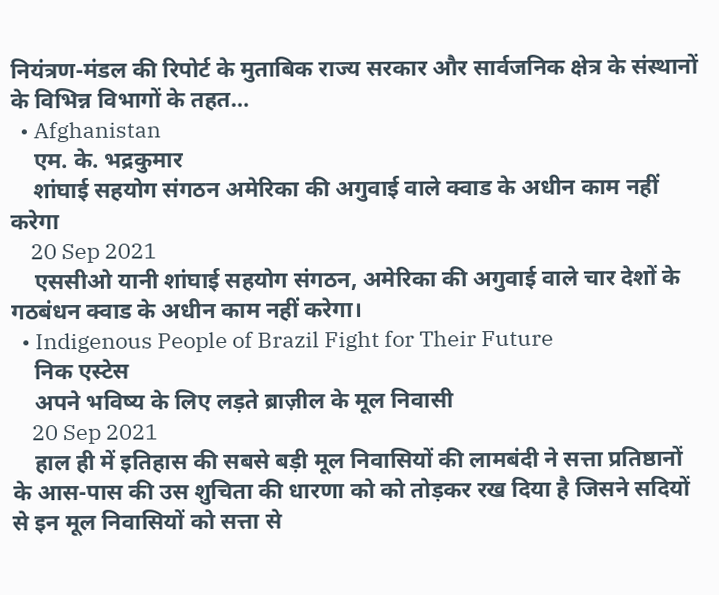नियंत्रण-मंडल की रिपोर्ट के मुताबिक राज्य सरकार और सार्वजनिक क्षेत्र के संस्थानों के विभिन्न विभागों के तहत…
  • Afghanistan
    एम. के. भद्रकुमार
    शांघाई सहयोग संगठन अमेरिका की अगुवाई वाले क्वाड के अधीन काम नहीं करेगा
    20 Sep 2021
    एससीओ यानी शांघाई सहयोग संगठन, अमेरिका की अगुवाई वाले चार देशों के गठबंधन क्वाड के अधीन काम नहीं करेगा।
  • Indigenous People of Brazil Fight for Their Future
    निक एस्टेस
    अपने भविष्य के लिए लड़ते ब्राज़ील के मूल निवासी
    20 Sep 2021
    हाल ही में इतिहास की सबसे बड़ी मूल निवासियों की लामबंदी ने सत्ता प्रतिष्ठानों के आस-पास की उस शुचिता की धारणा को को तोड़कर रख दिया है जिसने सदियों से इन मूल निवासियों को सत्ता से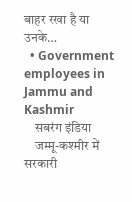बाहर रखा है या उनके…
  • Government employees in Jammu and Kashmir
    सबरंग इंडिया
    जम्मू-कश्मीर में सरकारी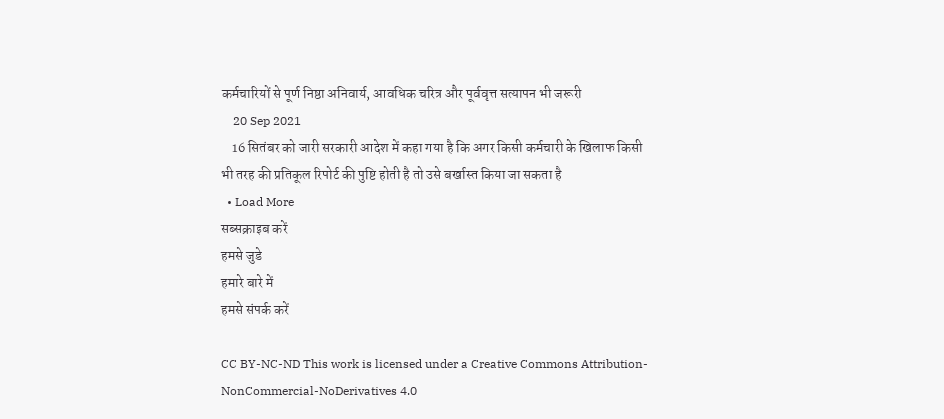कर्मचारियों से पूर्ण निष्ठा अनिवार्य, आवधिक चरित्र और पूर्ववृत्त सत्यापन भी जरूरी
    20 Sep 2021
    16 सितंबर को जारी सरकारी आदेश में कहा गया है कि अगर किसी कर्मचारी के खिलाफ किसी भी तरह की प्रतिकूल रिपोर्ट की पुष्टि होती है तो उसे बर्खास्त किया जा सकता है
  • Load More
सब्सक्राइब करें
हमसे जुडे
हमारे बारे में
हमसे संपर्क करें

CC BY-NC-ND This work is licensed under a Creative Commons Attribution-NonCommercial-NoDerivatives 4.0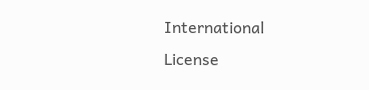International License